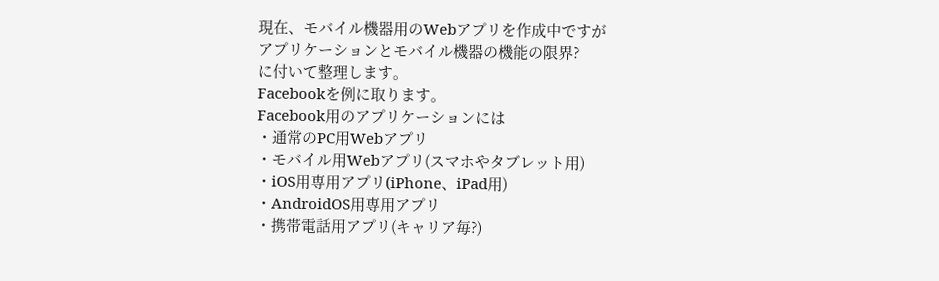現在、モバイル機器用のWebアプリを作成中ですが
アプリケーションとモバイル機器の機能の限界?
に付いて整理します。
Facebookを例に取ります。
Facebook用のアプリケーションには
・通常のPC用Webアプリ
・モバイル用Webアプリ(スマホやタブレット用)
・iOS用専用アプリ(iPhone、iPad用)
・AndroidOS用専用アプリ
・携帯電話用アプリ(キャリア毎?)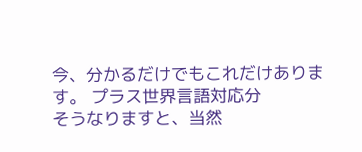今、分かるだけでもこれだけあります。 プラス世界言語対応分
そうなりますと、当然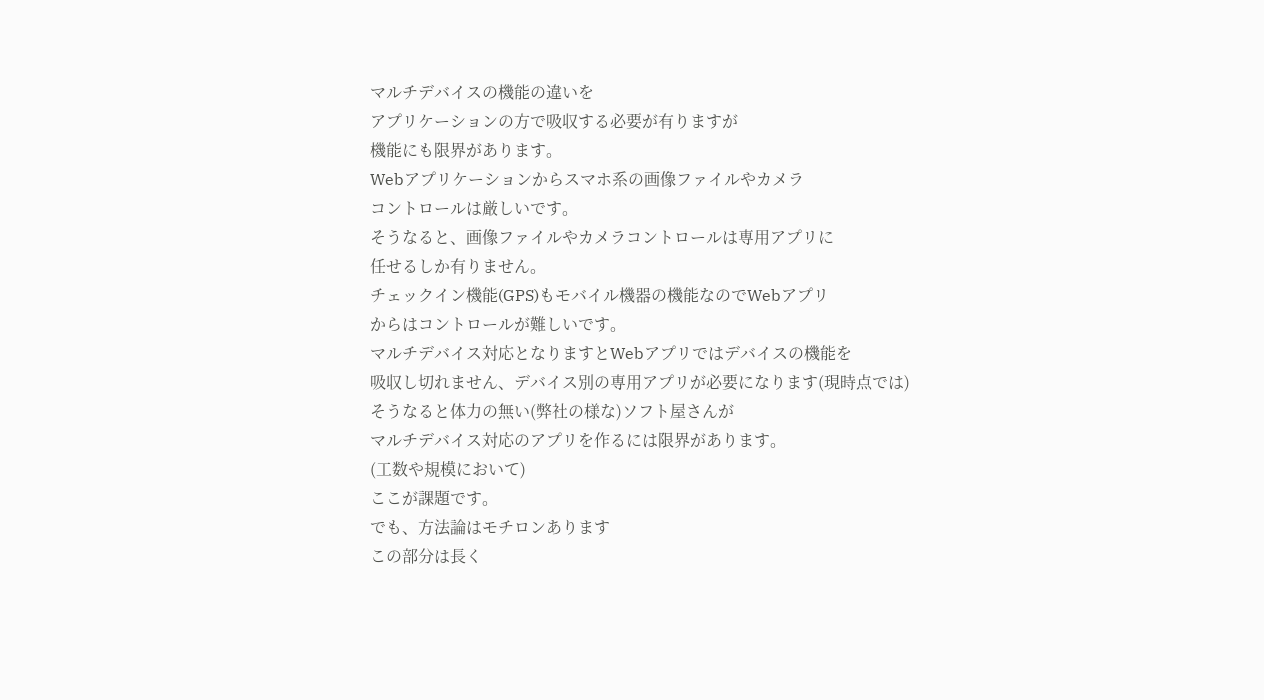マルチデバイスの機能の違いを
アプリケーションの方で吸収する必要が有りますが
機能にも限界があります。
Webアプリケーションからスマホ系の画像ファイルやカメラ
コントロールは厳しいです。
そうなると、画像ファイルやカメラコントロールは専用アプリに
任せるしか有りません。
チェックイン機能(GPS)もモバイル機器の機能なのでWebアプリ
からはコントロールが難しいです。
マルチデバイス対応となりますとWebアプリではデバイスの機能を
吸収し切れません、デバイス別の専用アプリが必要になります(現時点では)
そうなると体力の無い(弊社の様な)ソフト屋さんが
マルチデバイス対応のアプリを作るには限界があります。
(工数や規模において)
ここが課題です。
でも、方法論はモチロンあります
この部分は長く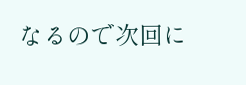なるので次回に